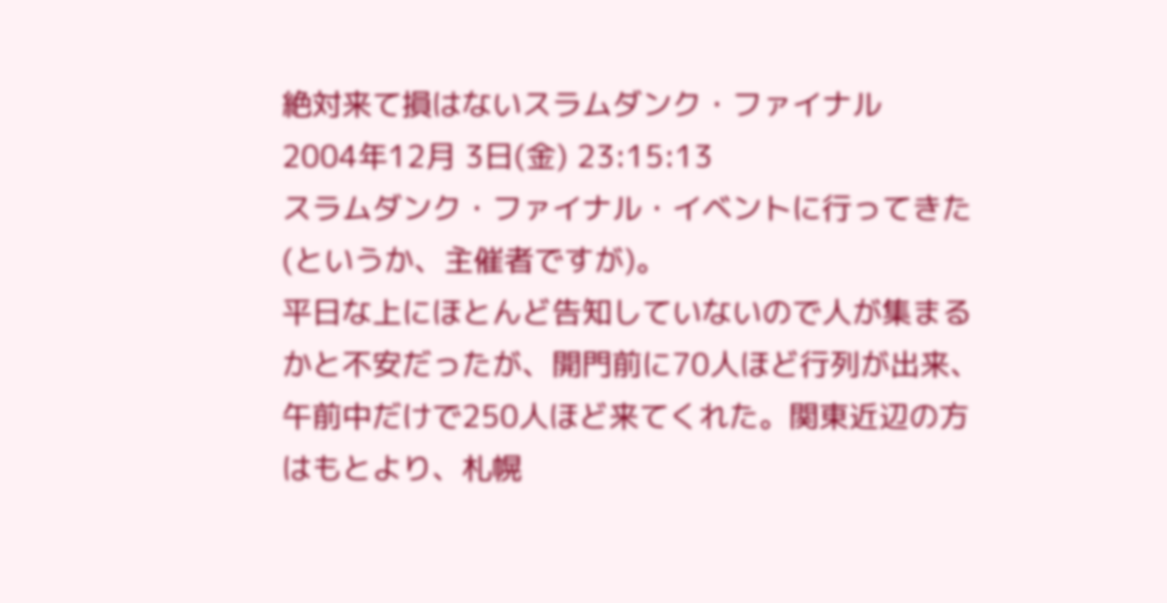絶対来て損はないスラムダンク・ファイナル
2004年12月 3日(金) 23:15:13
スラムダンク・ファイナル・イベントに行ってきた(というか、主催者ですが)。
平日な上にほとんど告知していないので人が集まるかと不安だったが、開門前に70人ほど行列が出来、午前中だけで250人ほど来てくれた。関東近辺の方はもとより、札幌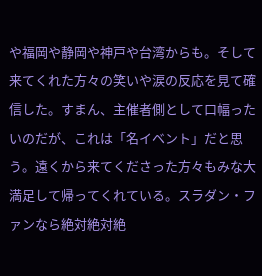や福岡や静岡や神戸や台湾からも。そして来てくれた方々の笑いや涙の反応を見て確信した。すまん、主催者側として口幅ったいのだが、これは「名イベント」だと思う。遠くから来てくださった方々もみな大満足して帰ってくれている。スラダン・ファンなら絶対絶対絶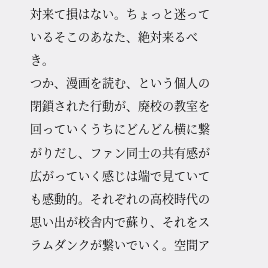対来て損はない。ちょっと迷っているそこのあなた、絶対来るべき。
つか、漫画を読む、という個人の閉鎖された行動が、廃校の教室を回っていくうちにどんどん横に繋がりだし、ファン同士の共有感が広がっていく感じは端で見ていても感動的。それぞれの高校時代の思い出が校舎内で蘇り、それをスラムダンクが繋いでいく。空間ア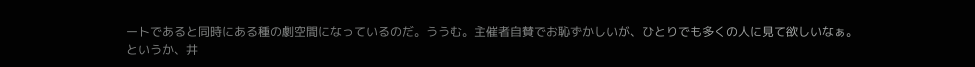ートであると同時にある種の劇空間になっているのだ。ううむ。主催者自賛でお恥ずかしいが、ひとりでも多くの人に見て欲しいなぁ。
というか、井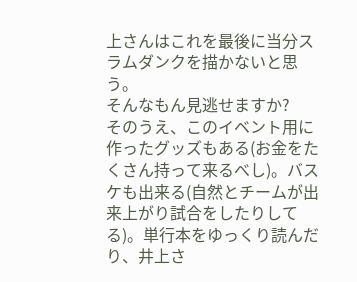上さんはこれを最後に当分スラムダンクを描かないと思う。
そんなもん見逃せますか?
そのうえ、このイベント用に作ったグッズもある(お金をたくさん持って来るべし)。バスケも出来る(自然とチームが出来上がり試合をしたりしてる)。単行本をゆっくり読んだり、井上さ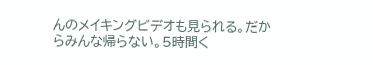んのメイキングビデオも見られる。だからみんな帰らない。5時間く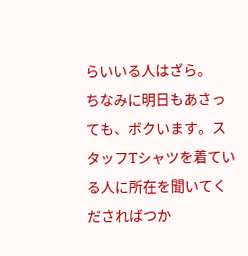らいいる人はざら。
ちなみに明日もあさっても、ボクいます。スタッフTシャツを着ている人に所在を聞いてくださればつか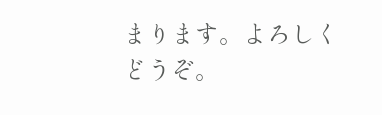まります。よろしくどうぞ。